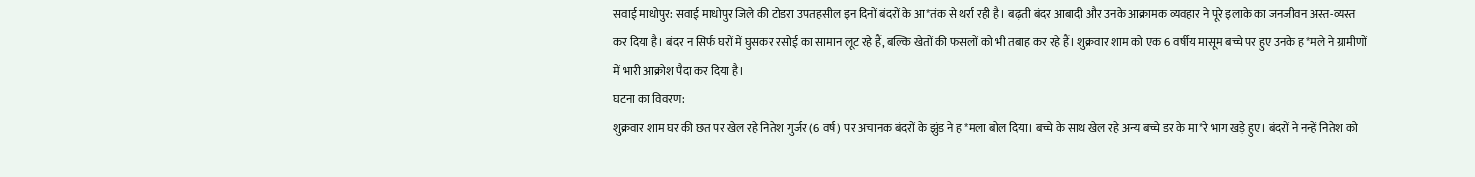सवाई माधोपुर: सवाई माधोपुर जिले की टोडरा उपतहसील इन दिनों बंदरों के आ*तंक से थर्रा रही है। बढ़ती बंदर आबादी और उनके आक्रामक व्यवहार ने पूरे इलाके का जनजीवन अस्त-व्यस्त कर दिया है। बंदर न सिर्फ घरों में घुसकर रसोई का सामान लूट रहे हैं, बल्कि खेतों की फसलों को भी तबाह कर रहे हैं। शुक्रवार शाम को एक 6 वर्षीय मासूम बच्चे पर हुए उनके ह*मले ने ग्रामीणों में भारी आक्रोश पैदा कर दिया है।
घटना का विवरण:
शुक्रवार शाम घर की छत पर खेल रहे नितेश गुर्जर (6 वर्ष) पर अचानक बंदरों के झुंड ने ह*मला बोल दिया। बच्चे के साथ खेल रहे अन्य बच्चे डर के मा*रे भाग खड़े हुए। बंदरों ने नन्हें नितेश को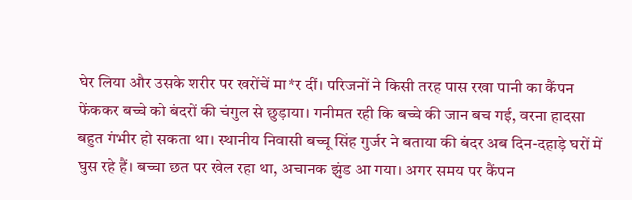घेर लिया और उसके शरीर पर खरोंचें मा*र दीं। परिजनों ने किसी तरह पास रखा पानी का कैंपन फेंककर बच्चे को बंदरों की चंगुल से छुड़ाया। गनीमत रही कि बच्चे की जान बच गई, वरना हादसा बहुत गंभीर हो सकता था। स्थानीय निवासी बच्चू सिंह गुर्जर ने बताया की बंदर अब दिन-दहाड़े घरों में घुस रहे हैं। बच्चा छत पर खेल रहा था, अचानक झुंड आ गया। अगर समय पर कैंपन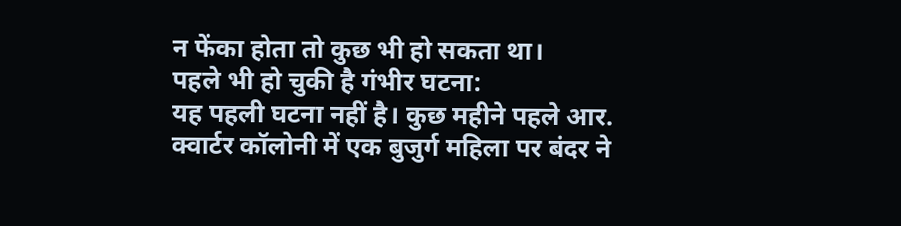न फेंका होता तो कुछ भी हो सकता था।
पहले भी हो चुकी है गंभीर घटना:
यह पहली घटना नहीं है। कुछ महीने पहले आर. क्वार्टर कॉलोनी में एक बुजुर्ग महिला पर बंदर ने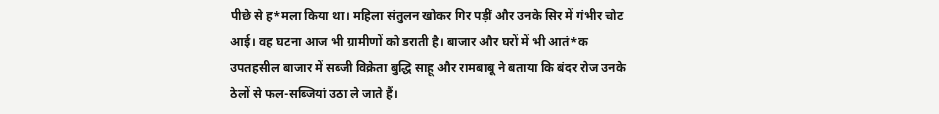पीछे से ह*मला किया था। महिला संतुलन खोकर गिर पड़ीं और उनके सिर में गंभीर चोट आई। वह घटना आज भी ग्रामीणों को डराती है। बाजार और घरों में भी आतं*क
उपतहसील बाजार में सब्जी विक्रेता बुद्धि साहू और रामबाबू ने बताया कि बंदर रोज उनके ठेलों से फल-सब्जियां उठा ले जाते हैं।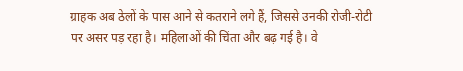ग्राहक अब ठेलों के पास आने से कतराने लगे हैं, जिससे उनकी रोजी-रोटी पर असर पड़ रहा है। महिलाओं की चिंता और बढ़ गई है। वे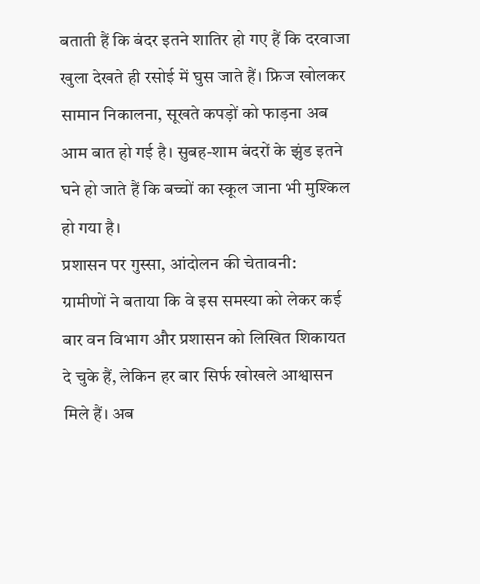बताती हैं कि बंदर इतने शातिर हो गए हैं कि दरवाजा खुला देखते ही रसोई में घुस जाते हैं। फ्रिज खोलकर सामान निकालना, सूखते कपड़ों को फाड़ना अब आम बात हो गई है। सुबह-शाम बंदरों के झुंड इतने घने हो जाते हैं कि बच्चों का स्कूल जाना भी मुश्किल हो गया है।
प्रशासन पर गुस्सा, आंदोलन की चेतावनी:
ग्रामीणों ने बताया कि वे इस समस्या को लेकर कई बार वन विभाग और प्रशासन को लिखित शिकायत दे चुके हैं, लेकिन हर बार सिर्फ खोखले आश्वासन मिले हैं। अब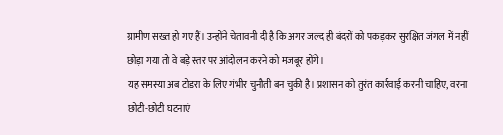ग्रामीण सख्त हो गए हैं। उन्होंने चेतावनी दी है कि अगर जल्द ही बंदरों को पकड़कर सुरक्षित जंगल में नहीं छोड़ा गया तो वे बड़े स्तर पर आंदोलन करने को मजबूर होंगे।
यह समस्या अब टोडरा के लिए गंभीर चुनौती बन चुकी है। प्रशासन को तुरंत कार्रवाई करनी चाहिए, वरना छोटी-छोटी घटनाएं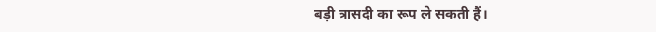बड़ी त्रासदी का रूप ले सकती हैं।